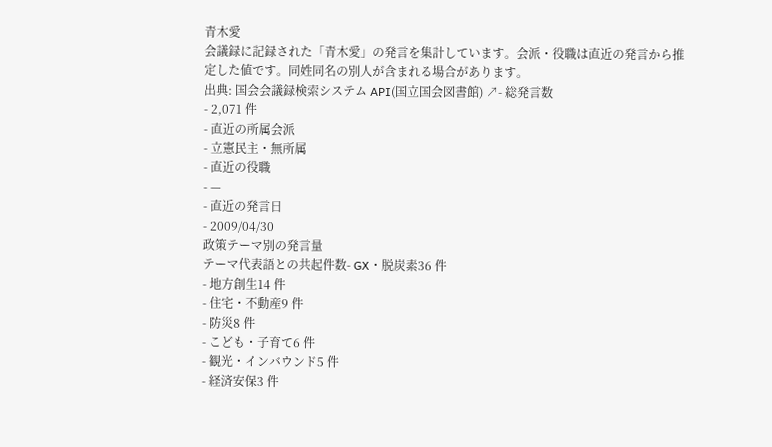青木愛
会議録に記録された「青木愛」の発言を集計しています。会派・役職は直近の発言から推定した値です。同姓同名の別人が含まれる場合があります。
出典: 国会会議録検索システム API(国立国会図書館) ↗- 総発言数
- 2,071 件
- 直近の所属会派
- 立憲民主・無所属
- 直近の役職
- —
- 直近の発言日
- 2009/04/30
政策テーマ別の発言量
テーマ代表語との共起件数- GX・脱炭素36 件
- 地方創生14 件
- 住宅・不動産9 件
- 防災8 件
- こども・子育て6 件
- 観光・インバウンド5 件
- 経済安保3 件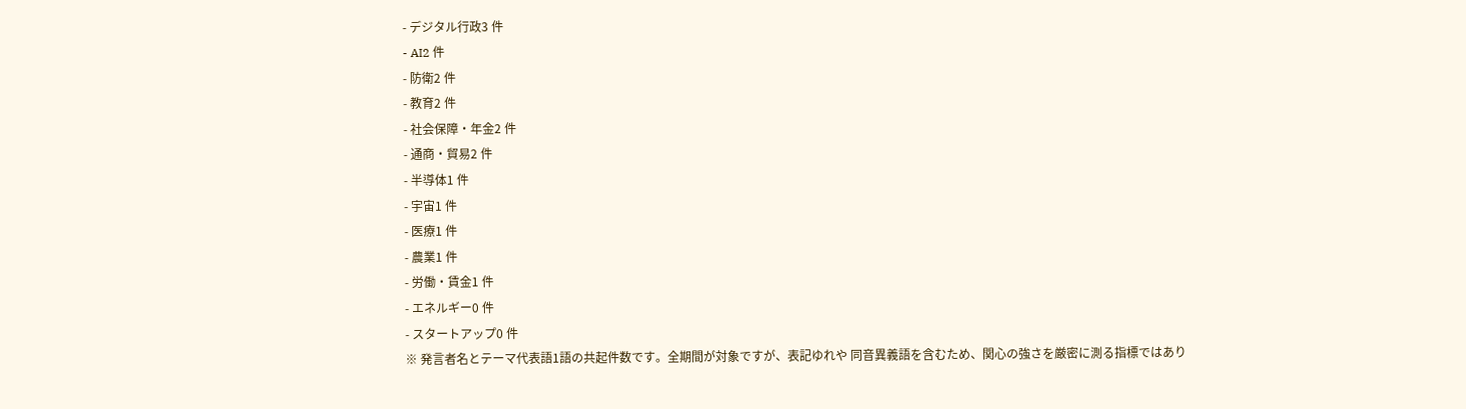- デジタル行政3 件
- AI2 件
- 防衛2 件
- 教育2 件
- 社会保障・年金2 件
- 通商・貿易2 件
- 半導体1 件
- 宇宙1 件
- 医療1 件
- 農業1 件
- 労働・賃金1 件
- エネルギー0 件
- スタートアップ0 件
※ 発言者名とテーマ代表語1語の共起件数です。全期間が対象ですが、表記ゆれや 同音異義語を含むため、関心の強さを厳密に測る指標ではあり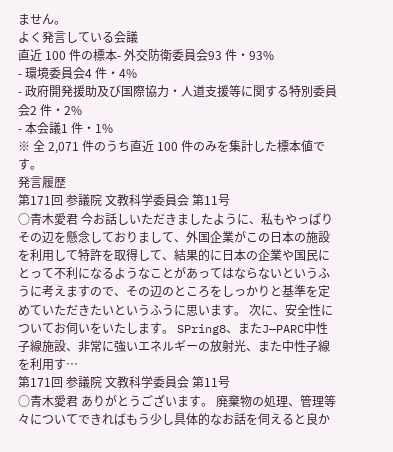ません。
よく発言している会議
直近 100 件の標本- 外交防衛委員会93 件・93%
- 環境委員会4 件・4%
- 政府開発援助及び国際協力・人道支援等に関する特別委員会2 件・2%
- 本会議1 件・1%
※ 全 2,071 件のうち直近 100 件のみを集計した標本値です。
発言履歴
第171回 参議院 文教科学委員会 第11号
○青木愛君 今お話しいただきましたように、私もやっぱりその辺を懸念しておりまして、外国企業がこの日本の施設を利用して特許を取得して、結果的に日本の企業や国民にとって不利になるようなことがあってはならないというふうに考えますので、その辺のところをしっかりと基準を定めていただきたいというふうに思います。 次に、安全性についてお伺いをいたします。 SPring8、またJ—PARC中性子線施設、非常に強いエネルギーの放射光、また中性子線を利用す…
第171回 参議院 文教科学委員会 第11号
○青木愛君 ありがとうございます。 廃棄物の処理、管理等々についてできればもう少し具体的なお話を伺えると良か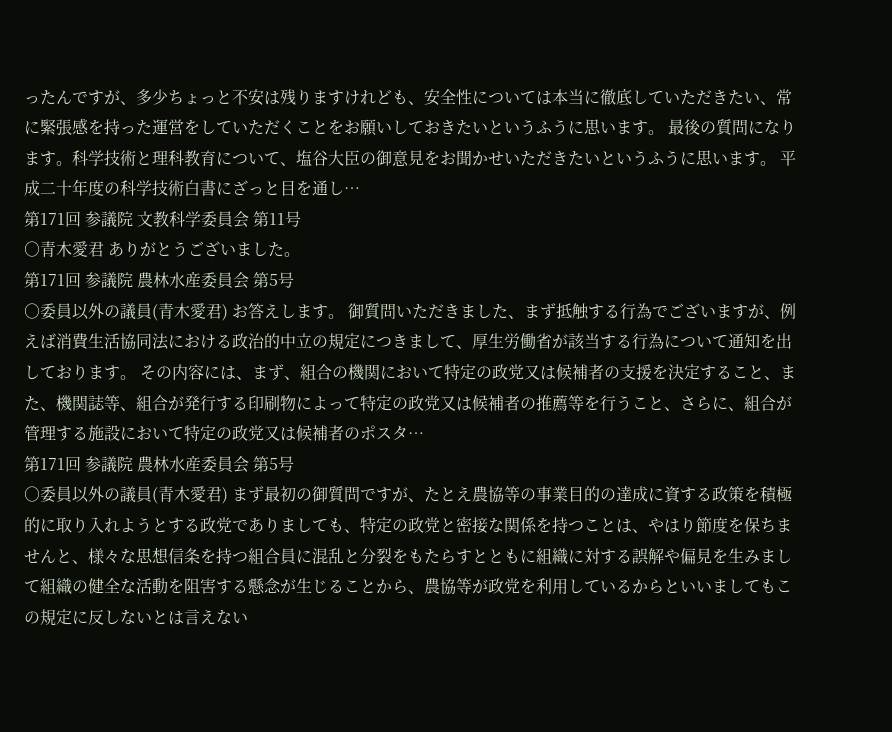ったんですが、多少ちょっと不安は残りますけれども、安全性については本当に徹底していただきたい、常に緊張感を持った運営をしていただくことをお願いしておきたいというふうに思います。 最後の質問になります。科学技術と理科教育について、塩谷大臣の御意見をお聞かせいただきたいというふうに思います。 平成二十年度の科学技術白書にざっと目を通し…
第171回 参議院 文教科学委員会 第11号
○青木愛君 ありがとうございました。
第171回 参議院 農林水産委員会 第5号
○委員以外の議員(青木愛君) お答えします。 御質問いただきました、まず抵触する行為でございますが、例えば消費生活協同法における政治的中立の規定につきまして、厚生労働省が該当する行為について通知を出しております。 その内容には、まず、組合の機関において特定の政党又は候補者の支援を決定すること、また、機関誌等、組合が発行する印刷物によって特定の政党又は候補者の推薦等を行うこと、さらに、組合が管理する施設において特定の政党又は候補者のポスタ…
第171回 参議院 農林水産委員会 第5号
○委員以外の議員(青木愛君) まず最初の御質問ですが、たとえ農協等の事業目的の達成に資する政策を積極的に取り入れようとする政党でありましても、特定の政党と密接な関係を持つことは、やはり節度を保ちませんと、様々な思想信条を持つ組合員に混乱と分裂をもたらすとともに組織に対する誤解や偏見を生みまして組織の健全な活動を阻害する懸念が生じることから、農協等が政党を利用しているからといいましてもこの規定に反しないとは言えない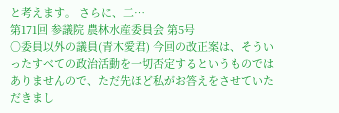と考えます。 さらに、二…
第171回 参議院 農林水産委員会 第5号
○委員以外の議員(青木愛君) 今回の改正案は、そういったすべての政治活動を一切否定するというものではありませんので、ただ先ほど私がお答えをさせていただきまし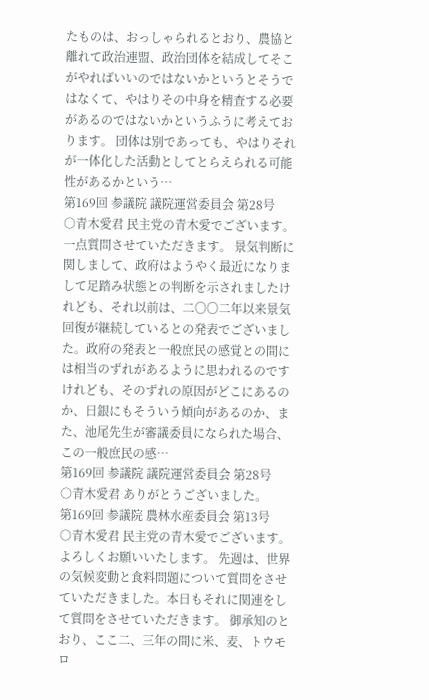たものは、おっしゃられるとおり、農協と離れて政治連盟、政治団体を結成してそこがやればいいのではないかというとそうではなくて、やはりその中身を精査する必要があるのではないかというふうに考えております。 団体は別であっても、やはりそれが一体化した活動としてとらえられる可能性があるかという…
第169回 参議院 議院運営委員会 第28号
○青木愛君 民主党の青木愛でございます。 一点質問させていただきます。 景気判断に関しまして、政府はようやく最近になりまして足踏み状態との判断を示されましたけれども、それ以前は、二〇〇二年以来景気回復が継続しているとの発表でございました。政府の発表と一般庶民の感覚との間には相当のずれがあるように思われるのですけれども、そのずれの原因がどこにあるのか、日銀にもそういう傾向があるのか、また、池尾先生が審議委員になられた場合、この一般庶民の感…
第169回 参議院 議院運営委員会 第28号
○青木愛君 ありがとうございました。
第169回 参議院 農林水産委員会 第13号
○青木愛君 民主党の青木愛でございます。よろしくお願いいたします。 先週は、世界の気候変動と食料問題について質問をさせていただきました。本日もそれに関連をして質問をさせていただきます。 御承知のとおり、ここ二、三年の間に米、麦、トウモロ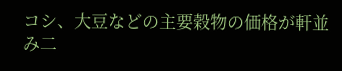コシ、大豆などの主要穀物の価格が軒並み二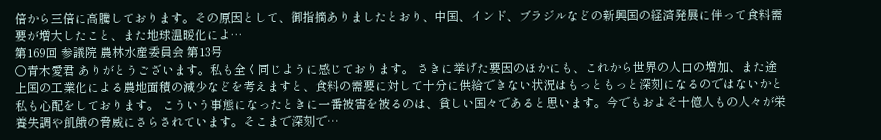倍から三倍に高騰しております。その原因として、御指摘ありましたとおり、中国、インド、ブラジルなどの新興国の経済発展に伴って食料需要が増大したこと、また地球温暖化によ…
第169回 参議院 農林水産委員会 第13号
○青木愛君 ありがとうございます。私も全く同じように感じております。 さきに挙げた要因のほかにも、これから世界の人口の増加、また途上国の工業化による農地面積の減少などを考えますと、食料の需要に対して十分に供給できない状況はもっともっと深刻になるのではないかと私も心配をしております。 こういう事態になったときに一番被害を被るのは、貧しい国々であると思います。今でもおよそ十億人もの人々が栄養失調や飢餓の脅威にさらされています。そこまで深刻で…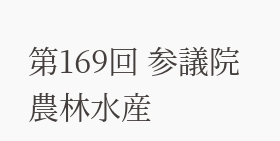第169回 参議院 農林水産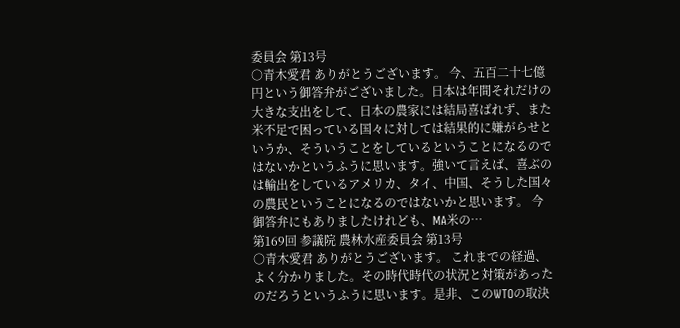委員会 第13号
○青木愛君 ありがとうございます。 今、五百二十七億円という御答弁がございました。日本は年間それだけの大きな支出をして、日本の農家には結局喜ばれず、また米不足で困っている国々に対しては結果的に嫌がらせというか、そういうことをしているということになるのではないかというふうに思います。強いて言えば、喜ぶのは輸出をしているアメリカ、タイ、中国、そうした国々の農民ということになるのではないかと思います。 今御答弁にもありましたけれども、MA米の…
第169回 参議院 農林水産委員会 第13号
○青木愛君 ありがとうございます。 これまでの経過、よく分かりました。その時代時代の状況と対策があったのだろうというふうに思います。是非、このWTOの取決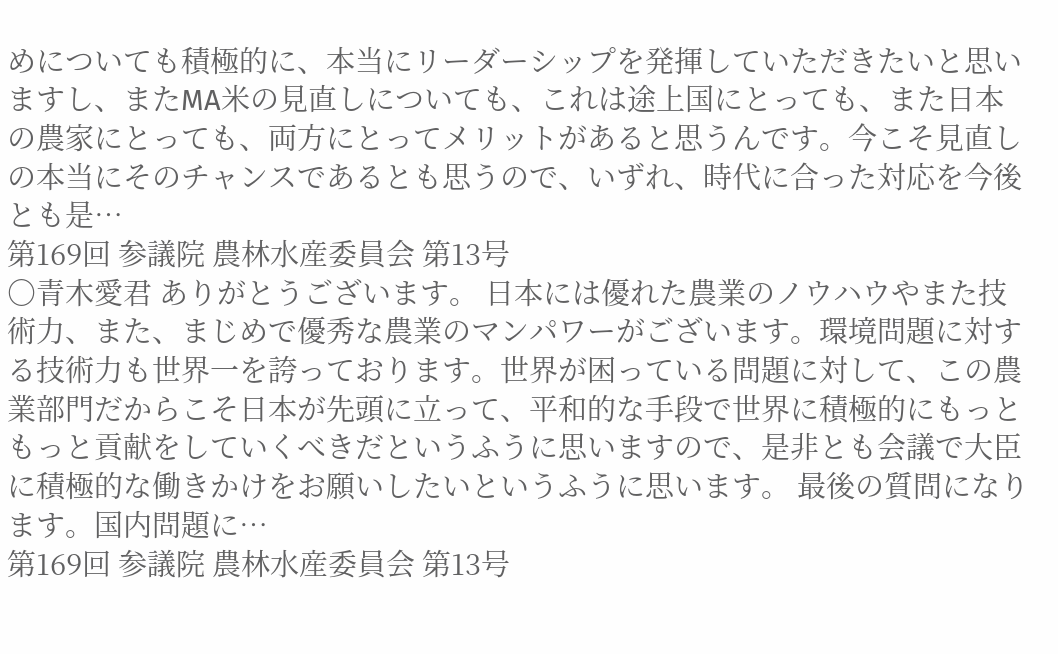めについても積極的に、本当にリーダーシップを発揮していただきたいと思いますし、またMA米の見直しについても、これは途上国にとっても、また日本の農家にとっても、両方にとってメリットがあると思うんです。今こそ見直しの本当にそのチャンスであるとも思うので、いずれ、時代に合った対応を今後とも是…
第169回 参議院 農林水産委員会 第13号
○青木愛君 ありがとうございます。 日本には優れた農業のノウハウやまた技術力、また、まじめで優秀な農業のマンパワーがございます。環境問題に対する技術力も世界一を誇っております。世界が困っている問題に対して、この農業部門だからこそ日本が先頭に立って、平和的な手段で世界に積極的にもっともっと貢献をしていくべきだというふうに思いますので、是非とも会議で大臣に積極的な働きかけをお願いしたいというふうに思います。 最後の質問になります。国内問題に…
第169回 参議院 農林水産委員会 第13号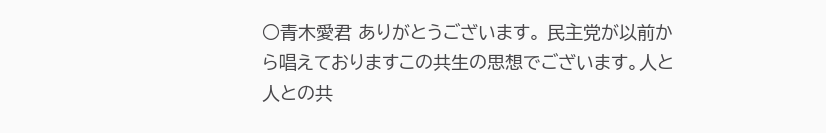○青木愛君 ありがとうございます。 民主党が以前から唱えておりますこの共生の思想でございます。人と人との共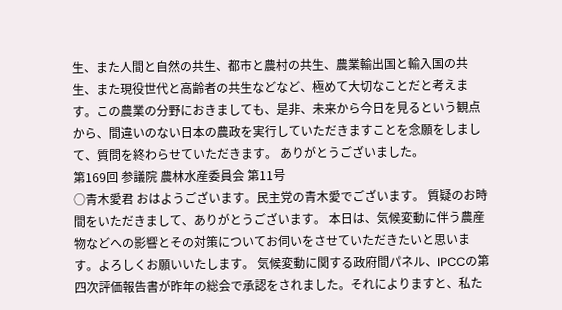生、また人間と自然の共生、都市と農村の共生、農業輸出国と輸入国の共生、また現役世代と高齢者の共生などなど、極めて大切なことだと考えます。この農業の分野におきましても、是非、未来から今日を見るという観点から、間違いのない日本の農政を実行していただきますことを念願をしまして、質問を終わらせていただきます。 ありがとうございました。
第169回 参議院 農林水産委員会 第11号
○青木愛君 おはようございます。民主党の青木愛でございます。 質疑のお時間をいただきまして、ありがとうございます。 本日は、気候変動に伴う農産物などへの影響とその対策についてお伺いをさせていただきたいと思います。よろしくお願いいたします。 気候変動に関する政府間パネル、IPCCの第四次評価報告書が昨年の総会で承認をされました。それによりますと、私た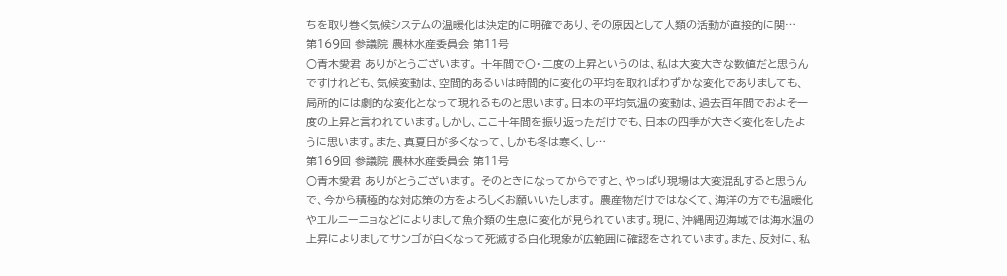ちを取り巻く気候システムの温暖化は決定的に明確であり、その原因として人類の活動が直接的に関…
第169回 参議院 農林水産委員会 第11号
○青木愛君 ありがとうございます。 十年間で〇・二度の上昇というのは、私は大変大きな数値だと思うんですけれども、気候変動は、空間的あるいは時間的に変化の平均を取ればわずかな変化でありましても、局所的には劇的な変化となって現れるものと思います。日本の平均気温の変動は、過去百年間でおよそ一度の上昇と言われています。しかし、ここ十年間を振り返っただけでも、日本の四季が大きく変化をしたように思います。また、真夏日が多くなって、しかも冬は寒く、し…
第169回 参議院 農林水産委員会 第11号
○青木愛君 ありがとうございます。 そのときになってからですと、やっぱり現場は大変混乱すると思うんで、今から積極的な対応策の方をよろしくお願いいたします。 農産物だけではなくて、海洋の方でも温暖化やエルニーニョなどによりまして魚介類の生息に変化が見られています。現に、沖縄周辺海域では海水温の上昇によりましてサンゴが白くなって死滅する白化現象が広範囲に確認をされています。また、反対に、私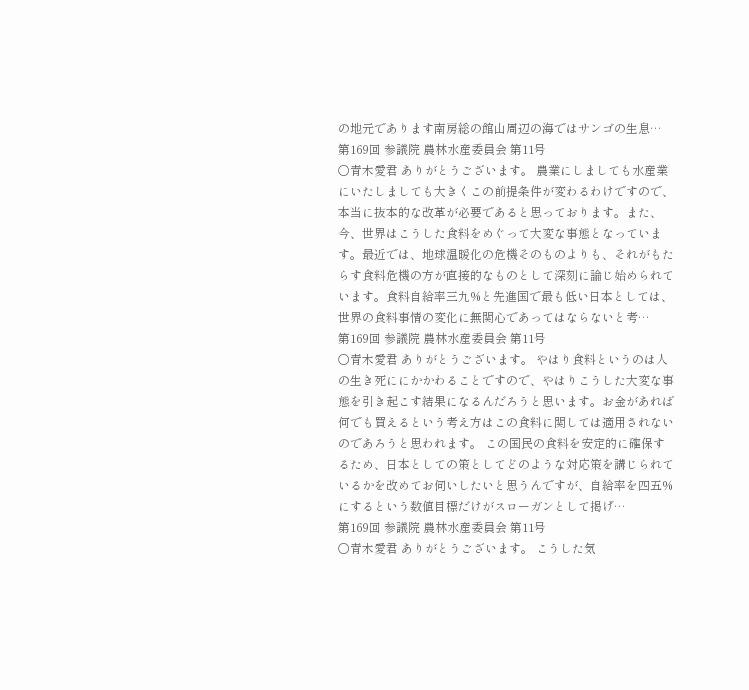の地元であります南房総の館山周辺の海ではサンゴの生息…
第169回 参議院 農林水産委員会 第11号
○青木愛君 ありがとうございます。 農業にしましても水産業にいたしましても大きくこの前提条件が変わるわけですので、本当に抜本的な改革が必要であると思っております。また、今、世界はこうした食料をめぐって大変な事態となっています。最近では、地球温暖化の危機そのものよりも、それがもたらす食料危機の方が直接的なものとして深刻に論じ始められています。食料自給率三九%と先進国で最も低い日本としては、世界の食料事情の変化に無関心であってはならないと考…
第169回 参議院 農林水産委員会 第11号
○青木愛君 ありがとうございます。 やはり食料というのは人の生き死ににかかわることですので、やはりこうした大変な事態を引き起こす結果になるんだろうと思います。お金があれば何でも買えるという考え方はこの食料に関しては適用されないのであろうと思われます。 この国民の食料を安定的に確保するため、日本としての策としてどのような対応策を講じられているかを改めてお伺いしたいと思うんですが、自給率を四五%にするという数値目標だけがスローガンとして掲げ…
第169回 参議院 農林水産委員会 第11号
○青木愛君 ありがとうございます。 こうした気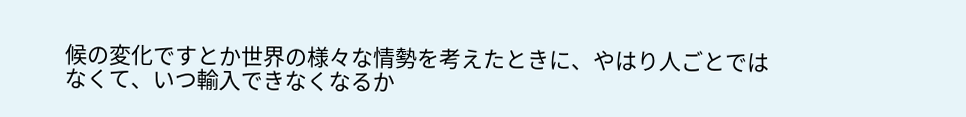候の変化ですとか世界の様々な情勢を考えたときに、やはり人ごとではなくて、いつ輸入できなくなるか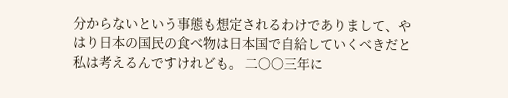分からないという事態も想定されるわけでありまして、やはり日本の国民の食べ物は日本国で自給していくべきだと私は考えるんですけれども。 二〇〇三年に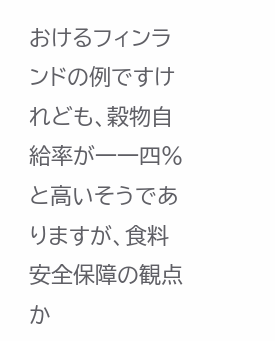おけるフィンランドの例ですけれども、穀物自給率が一一四%と高いそうでありますが、食料安全保障の観点か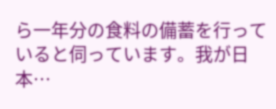ら一年分の食料の備蓄を行っていると伺っています。我が日本…